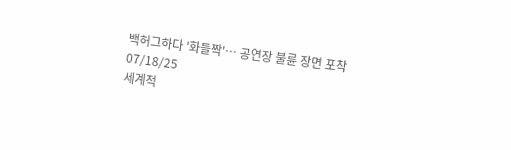백허그하다 '화들짝'… 공연장 불륜 장면 포착
07/18/25
세계적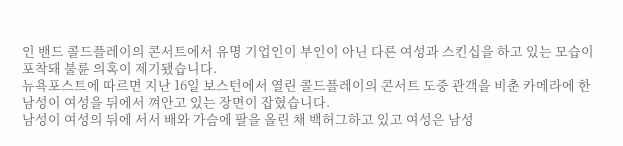인 밴드 콜드플레이의 콘서트에서 유명 기업인이 부인이 아닌 다른 여성과 스킨십을 하고 있는 모습이 포착돼 불륜 의혹이 제기됐습니다.
뉴욕포스트에 따르면 지난 16일 보스턴에서 열린 콜드플레이의 콘서트 도중 관객을 비춘 카메라에 한 남성이 여성을 뒤에서 껴안고 있는 장면이 잡혔습니다.
남성이 여성의 뒤에 서서 배와 가슴에 팔을 올린 채 백허그하고 있고 여성은 남성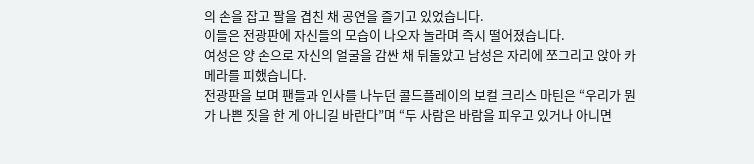의 손을 잡고 팔을 겹친 채 공연을 즐기고 있었습니다.
이들은 전광판에 자신들의 모습이 나오자 놀라며 즉시 떨어졌습니다.
여성은 양 손으로 자신의 얼굴을 감싼 채 뒤돌았고 남성은 자리에 쪼그리고 앉아 카메라를 피했습니다.
전광판을 보며 팬들과 인사를 나누던 콜드플레이의 보컬 크리스 마틴은 “우리가 뭔가 나쁜 짓을 한 게 아니길 바란다”며 “두 사람은 바람을 피우고 있거나 아니면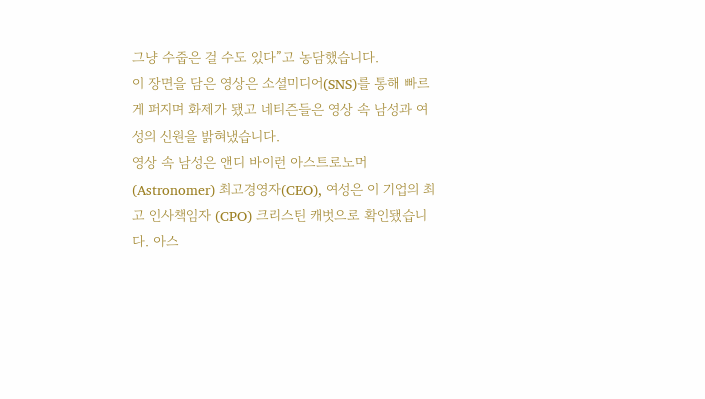그냥 수줍은 걸 수도 있다”고 농담했습니다.
이 장면을 담은 영상은 소셜미디어(SNS)를 통해 빠르게 퍼지며 화제가 됐고 네티즌들은 영상 속 남성과 여성의 신원을 밝혀냈습니다.
영상 속 남성은 앤디 바이런 아스트로노머(Astronomer) 최고경영자(CEO), 여성은 이 기업의 최고 인사책임자 (CPO) 크리스틴 캐벗으로 확인됐습니다. 아스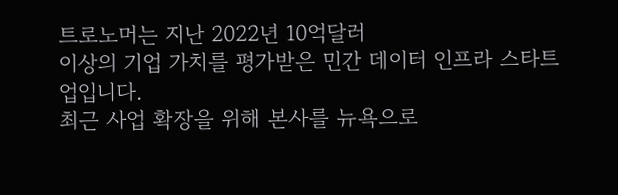트로노머는 지난 2022년 10억달러
이상의 기업 가치를 평가받은 민간 데이터 인프라 스타트업입니다.
최근 사업 확장을 위해 본사를 뉴욕으로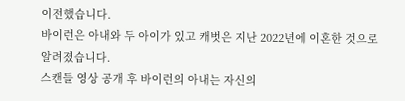이전했습니다.
바이런은 아내와 두 아이가 있고 캐벗은 지난 2022년에 이혼한 것으로 알려졌습니다.
스캔들 영상 공개 후 바이런의 아내는 자신의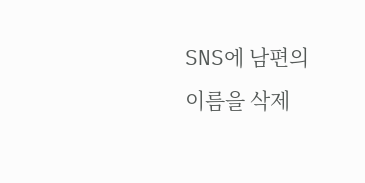SNS에 남편의 이름을 삭제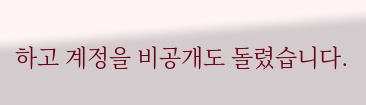하고 계정을 비공개도 돌렸습니다.